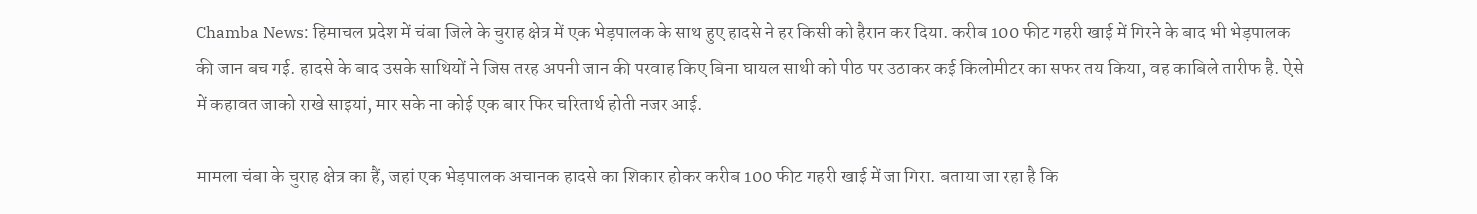Chamba News: हिमाचल प्रदेश में चंबा जिले के चुराह क्षेत्र में एक भेड़पालक के साथ हुए हादसे ने हर किसी को हैरान कर दिया. करीब 100 फीट गहरी खाई में गिरने के बाद भी भेड़पालक की जान बच गई. हादसे के बाद उसके साथियों ने जिस तरह अपनी जान की परवाह किए बिना घायल साथी को पीठ पर उठाकर कई किलोमीटर का सफर तय किया, वह काबिले तारीफ है. ऐसे में कहावत जाको राखे साइयां, मार सके ना कोई एक बार फिर चरितार्थ होती नजर आई.

मामला चंबा के चुराह क्षेत्र का हैं, जहां एक भेड़पालक अचानक हादसे का शिकार होकर करीब 100 फीट गहरी खाई में जा गिरा. बताया जा रहा है कि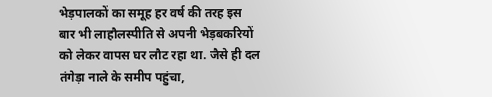भेड़पालकों का समूह हर वर्ष की तरह इस बार भी लाहौलस्पीति से अपनी भेड़बकरियों को लेकर वापस घर लौट रहा था. जैसे ही दल तंगेड़ा नाले के समीप पहुंचा,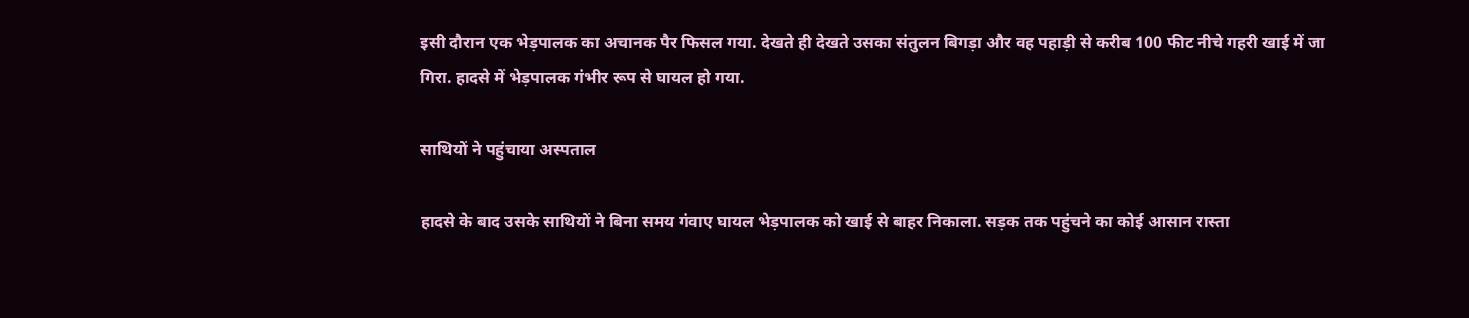इसी दौरान एक भेड़पालक का अचानक पैर फिसल गया. देखते ही देखते उसका संतुलन बिगड़ा और वह पहाड़ी से करीब 100 फीट नीचे गहरी खाई में जा गिरा. हादसे में भेड़पालक गंभीर रूप से घायल हो गया.

साथियों ने पहुंचाया अस्पताल

हादसे के बाद उसके साथियों ने बिना समय गंवाए घायल भेड़पालक को खाई से बाहर निकाला. सड़क तक पहुंचने का कोई आसान रास्ता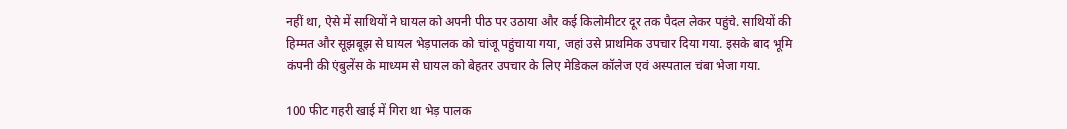नहीं था, ऐसे में साथियों ने घायल को अपनी पीठ पर उठाया और कई किलोमीटर दूर तक पैदल लेकर पहुंचे. साथियों की हिम्मत और सूझबूझ से घायल भेड़पालक को चांजू पहुंचाया गया, जहां उसे प्राथमिक उपचार दिया गया. इसके बाद भूमि कंपनी की एंबुलेंस के माध्यम से घायल को बेहतर उपचार के लिए मेडिकल कॉलेज एवं अस्पताल चंबा भेजा गया.

100 फीट गहरी खाई में गिरा था भेड़ पालक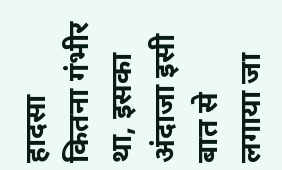हादसा कितना गंभीर था, इसका अंदाजा इसी बात से लगाया जा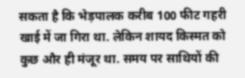सकता है कि भेड़पालक करीब 100 फीट गहरी खाई में जा गिरा था. लेकिन शायद किस्मत को कुछ और ही मंजूर था. समय पर साथियों की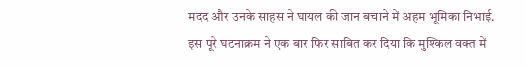मदद और उनके साहस ने घायल की जान बचाने में अहम भूमिका निभाई. इस पूरे घटनाक्रम ने एक बार फिर साबित कर दिया कि मुश्किल वक्त में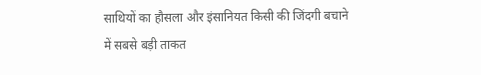साथियों का हौसला और इंसानियत किसी की जिंदगी बचाने में सबसे बड़ी ताकत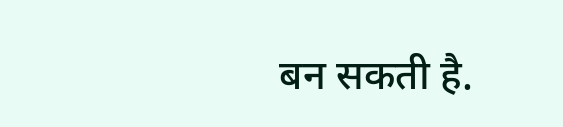बन सकती है.